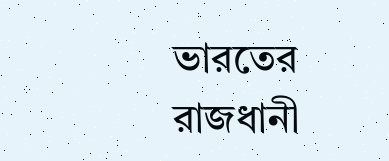ভারতের রাজধানী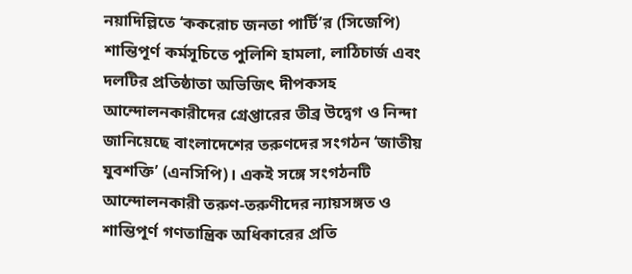নয়াদিল্লিতে ‘ককরোচ জনতা পার্টি’র (সিজেপি) শান্তিপূর্ণ কর্মসূচিতে পুলিশি হামলা, লাঠিচার্জ এবং দলটির প্রতিষ্ঠাতা অভিজিৎ দীপকসহ আন্দোলনকারীদের গ্রেপ্তারের তীব্র উদ্বেগ ও নিন্দা জানিয়েছে বাংলাদেশের তরুণদের সংগঠন ‘জাতীয় যুবশক্তি’ (এনসিপি)। একই সঙ্গে সংগঠনটি আন্দোলনকারী তরুণ-তরুণীদের ন্যায়সঙ্গত ও শান্তিপূর্ণ গণতান্ত্রিক অধিকারের প্রতি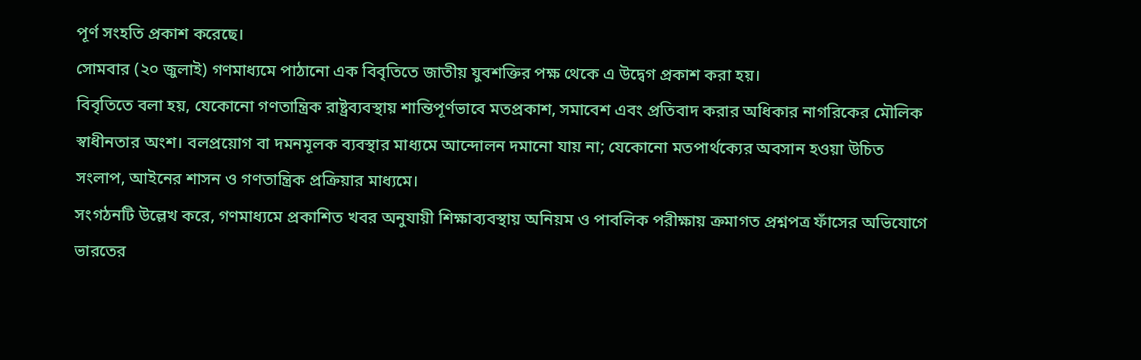পূর্ণ সংহতি প্রকাশ করেছে।
সোমবার (২০ জুলাই) গণমাধ্যমে পাঠানো এক বিবৃতিতে জাতীয় যুবশক্তির পক্ষ থেকে এ উদ্বেগ প্রকাশ করা হয়।
বিবৃতিতে বলা হয়, যেকোনো গণতান্ত্রিক রাষ্ট্রব্যবস্থায় শান্তিপূর্ণভাবে মতপ্রকাশ, সমাবেশ এবং প্রতিবাদ করার অধিকার নাগরিকের মৌলিক স্বাধীনতার অংশ। বলপ্রয়োগ বা দমনমূলক ব্যবস্থার মাধ্যমে আন্দোলন দমানো যায় না; যেকোনো মতপার্থক্যের অবসান হওয়া উচিত সংলাপ, আইনের শাসন ও গণতান্ত্রিক প্রক্রিয়ার মাধ্যমে।
সংগঠনটি উল্লেখ করে, গণমাধ্যমে প্রকাশিত খবর অনুযায়ী শিক্ষাব্যবস্থায় অনিয়ম ও পাবলিক পরীক্ষায় ক্রমাগত প্রশ্নপত্র ফাঁসের অভিযোগে ভারতের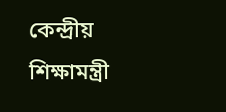কেন্দ্রীয় শিক্ষামন্ত্রী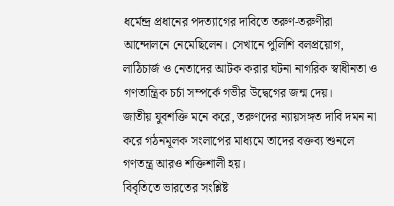ধর্মেন্দ্র প্রধানের পদত্যাগের দাবিতে তরুণ-তরুণীরা আন্দোলনে নেমেছিলেন। সেখানে পুলিশি বলপ্রয়োগ, লাঠিচার্জ ও নেতাদের আটক করার ঘটনা নাগরিক স্বাধীনতা ও গণতান্ত্রিক চর্চা সম্পর্কে গভীর উদ্বেগের জন্ম দেয়।
জাতীয় যুবশক্তি মনে করে, তরুণদের ন্যায়সঙ্গত দাবি দমন না করে গঠনমূলক সংলাপের মাধ্যমে তাদের বক্তব্য শুনলে গণতন্ত্র আরও শক্তিশালী হয়।
বিবৃতিতে ভারতের সংশ্লিষ্ট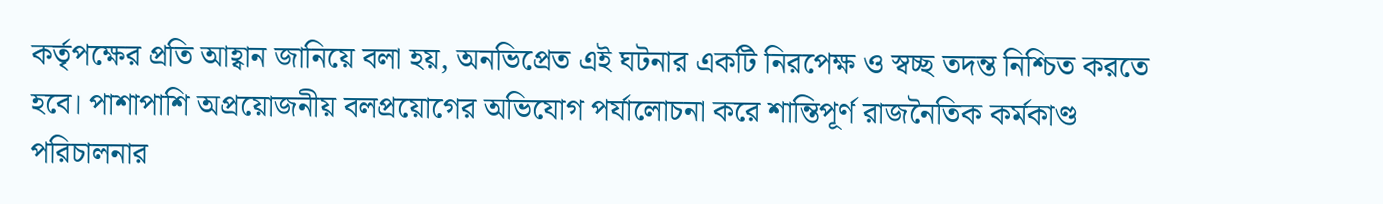কর্তৃপক্ষের প্রতি আহ্বান জানিয়ে বলা হয়, অনভিপ্রেত এই ঘটনার একটি নিরপেক্ষ ও স্বচ্ছ তদন্ত নিশ্চিত করতে হবে। পাশাপাশি অপ্রয়োজনীয় বলপ্রয়োগের অভিযোগ পর্যালোচনা করে শান্তিপূর্ণ রাজনৈতিক কর্মকাণ্ড পরিচালনার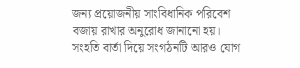জন্য প্রয়োজনীয় সাংবিধানিক পরিবেশ বজায় রাখার অনুরোধ জানানো হয়।
সংহতি বার্তা দিয়ে সংগঠনটি আরও যোগ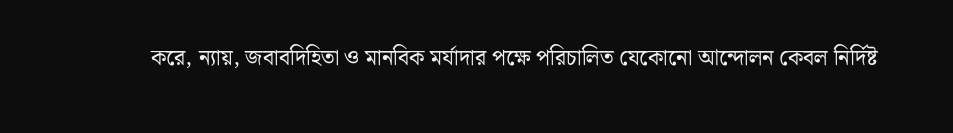করে, ন্যায়, জবাবদিহিতা ও মানবিক মর্যাদার পক্ষে পরিচালিত যেকোনো আন্দোলন কেবল নির্দিষ্ট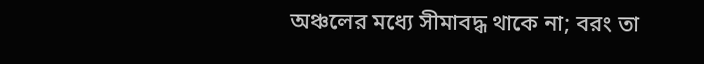অঞ্চলের মধ্যে সীমাবদ্ধ থাকে না; বরং তা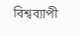বিশ্বব্যাপী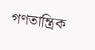গণতান্ত্রিক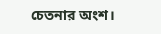চেতনার অংশ।